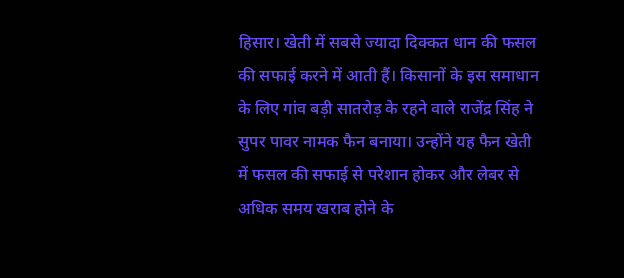हिसार। खेती में सबसे ज्यादा दिक्कत धान की फसल की सफाई करने में आती हैं। किसानों के इस समाधान के लिए गांव बड़ी सातरोड़ के रहने वाले राजेंद्र सिंह ने सुपर पावर नामक फैन बनाया। उन्होंने यह फैन खेती में फसल की सफाई से परेशान होकर और लेबर से अधिक समय खराब होने के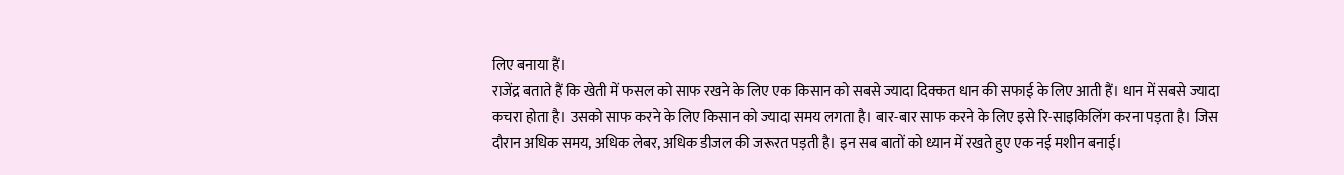लिए बनाया हैं।
राजेंद्र बताते हैं कि खेती में फसल को साफ रखने के लिए एक किसान को सबसे ज्यादा दिक्कत धान की सफाई के लिए आती हैं। धान में सबसे ज्यादा कचरा होता है। उसको साफ करने के लिए किसान को ज्यादा समय लगता है। बार-बार साफ करने के लिए इसे रि-साइकिलिंग करना पड़ता है। जिस दौरान अधिक समय, अधिक लेबर, अधिक डीजल की जरूरत पड़ती है। इन सब बातों को ध्यान में रखते हुए एक नई मशीन बनाई।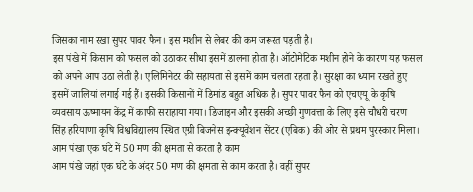जिसका नाम रखा सुपर पावर फैन। इस मशीन से लेबर की कम जरूरत पड़ती है।
इस पंखे में किसान को फसल को उठाकर सीधा इसमें डालना होता है। ऑटोमेटिक मशीन होने के कारण यह फसल को अपने आप उठा लेती है। एलिमिनेटर की सहायता से इसमें काम चलता रहता है। सुरक्षा का ध्यान रखते हुए इसमें जालियां लगाई गई हैं। इसकी किसानों में डिमांड बहुत अधिक है। सुपर पावर फैन को एचएयू के कृषि व्यवसाय ऊष्मायन केंद्र में काफी सराहाया गया। डिजाइन और इसकी अच्छी गुणवत्ता के लिए इसे चौधरी चरण सिंह हरियाणा कृषि विश्वविद्यालय स्थित एग्री बिजनेस इन्क्यूवेशन सेंटर (एबिक) की ओर से प्रथम पुरस्कार मिला।
आम पंखा एक घंटे में 50 मण की क्षमता से करता है काम
आम पंखे जहां एक घंटे के अंदर 50 मण की क्षमता से काम करता है। वहीं सुपर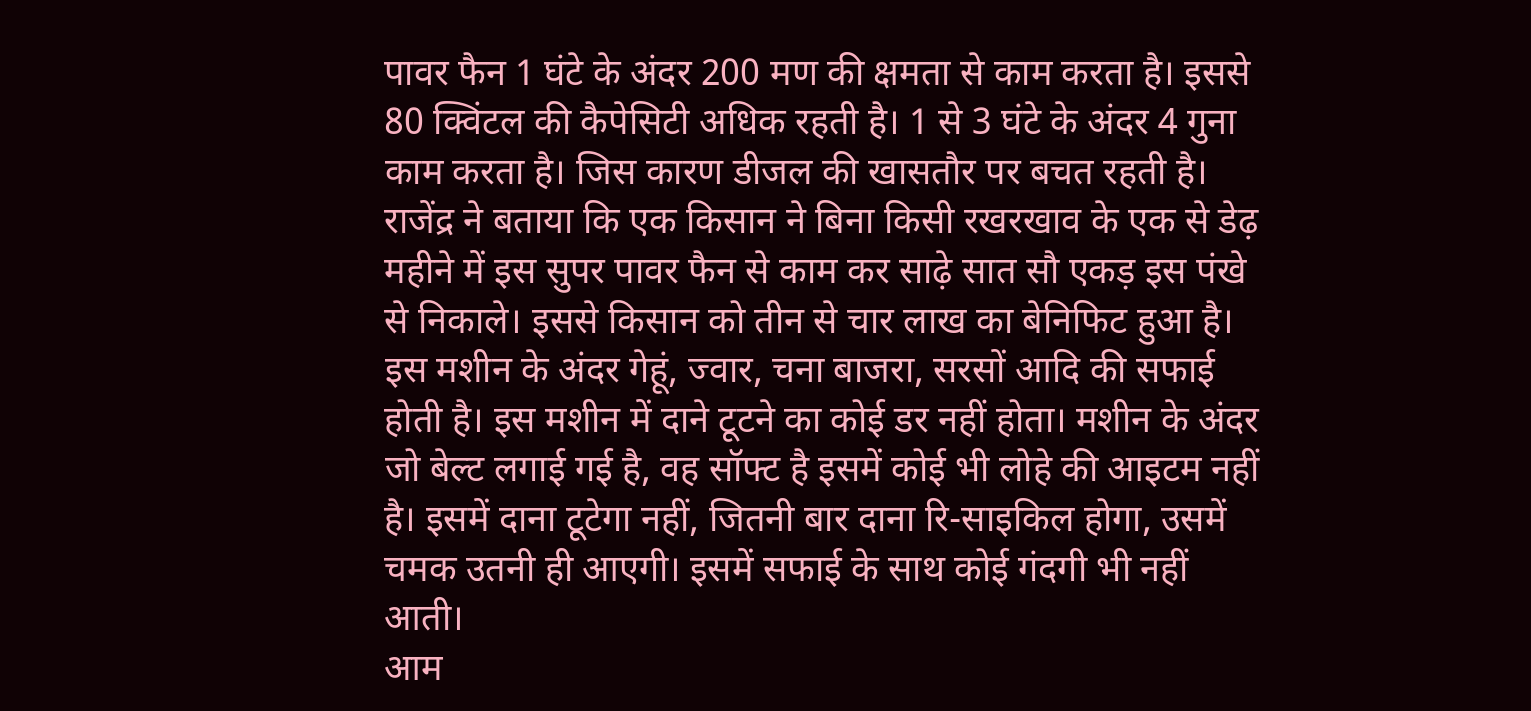पावर फैन 1 घंटे के अंदर 200 मण की क्षमता से काम करता है। इससे 80 क्विंटल की कैपेसिटी अधिक रहती है। 1 से 3 घंटे के अंदर 4 गुना काम करता है। जिस कारण डीजल की खासतौर पर बचत रहती है। राजेंद्र ने बताया कि एक किसान ने बिना किसी रखरखाव के एक से डेढ़ महीने में इस सुपर पावर फैन से काम कर साढ़े सात सौ एकड़ इस पंखे से निकाले। इससे किसान को तीन से चार लाख का बेनिफिट हुआ है।
इस मशीन के अंदर गेहूं, ज्वार, चना बाजरा, सरसों आदि की सफाई होती है। इस मशीन में दाने टूटने का कोई डर नहीं होता। मशीन के अंदर जो बेल्ट लगाई गई है, वह सॉफ्ट है इसमें कोई भी लोहे की आइटम नहीं है। इसमें दाना टूटेगा नहीं, जितनी बार दाना रि-साइकिल होगा, उसमें चमक उतनी ही आएगी। इसमें सफाई के साथ कोई गंदगी भी नहीं आती।
आम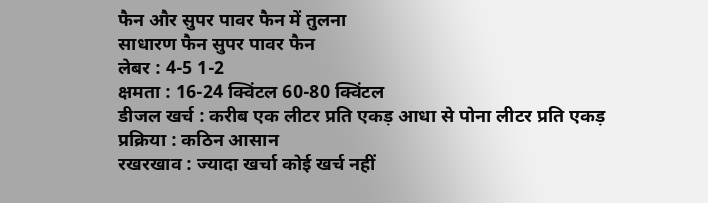फैन और सुपर पावर फैन में तुलना
साधारण फैन सुपर पावर फैन
लेबर : 4-5 1-2
क्षमता : 16-24 क्विंटल 60-80 क्विंटल
डीजल खर्च : करीब एक लीटर प्रति एकड़ आधा से पोना लीटर प्रति एकड़
प्रक्रिया : कठिन आसान
रखरखाव : ज्यादा खर्चा कोई खर्च नहीं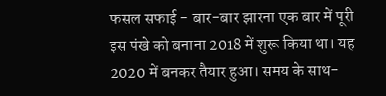फसल सफाई - बार-बार झारना एक बार में पूरी
इस पंखे को बनाना 2018 में शुरू किया था। यह 2020 में बनकर तैयार हुआ। समय के साथ-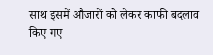साथ इसमें औजारों को लेकर काफी बदलाव किए गए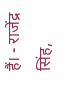हैं। - राजेंद्र सिंह,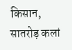किसान, सातरोड़ कलां